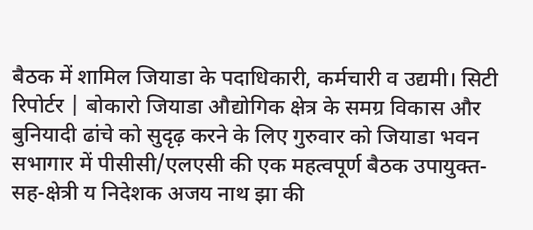बैठक में शामिल जियाडा के पदाधिकारी, कर्मचारी व उद्यमी। सिटी रिपोर्टर | बोकारो जियाडा औद्योगिक क्षेत्र के समग्र विकास और बुनियादी ढांचे को सुदृढ़ करने के लिए गुरुवार को जियाडा भवन सभागार में पीसीसी/एलएसी की एक महत्वपूर्ण बैठक उपायुक्त-सह-क्षेत्री य निदेशक अजय नाथ झा की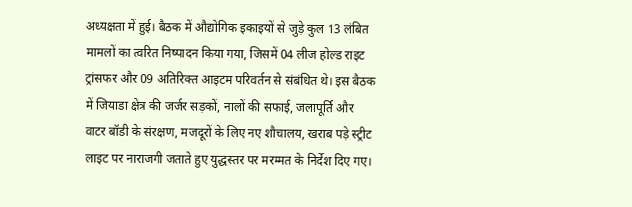अध्यक्षता में हुई। बैठक में औद्योगिक इकाइयों से जुड़े कुल 13 लंबित मामलों का त्वरित निष्पादन किया गया, जिसमें 04 लीज होल्ड राइट ट्रांसफर और 09 अतिरिक्त आइटम परिवर्तन से संबंधित थे। इस बैठक में जियाडा क्षेत्र की जर्जर सड़कों, नालों की सफाई, जलापूर्ति और वाटर बॉडी के संरक्षण, मजदूरों के लिए नए शौचालय, खराब पड़े स्ट्रीट लाइट पर नाराजगी जताते हुए युद्धस्तर पर मरम्मत के निर्देश दिए गए।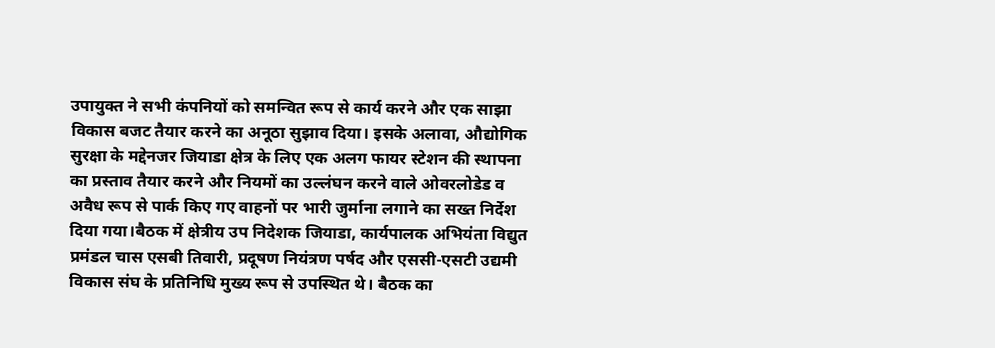उपायुक्त ने सभी कंपनियों को समन्वित रूप से कार्य करने और एक साझा विकास बजट तैयार करने का अनूठा सुझाव दिया। इसके अलावा, औद्योगिक सुरक्षा के मद्देनजर जियाडा क्षेत्र के लिए एक अलग फायर स्टेशन की स्थापना का प्रस्ताव तैयार करने और नियमों का उल्लंघन करने वाले ओवरलोडेड व अवैध रूप से पार्क किए गए वाहनों पर भारी जुर्माना लगाने का सख्त निर्देश दिया गया।बैठक में क्षेत्रीय उप निदेशक जियाडा, कार्यपालक अभियंता विद्युत प्रमंडल चास एसबी तिवारी, प्रदूषण नियंत्रण पर्षद और एससी-एसटी उद्यमी विकास संघ के प्रतिनिधि मुख्य रूप से उपस्थित थे। बैठक का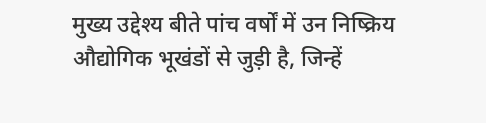मुख्य उद्देश्य बीते पांच वर्षों में उन निष्क्रिय औद्योगिक भूखंडों से जुड़ी है, जिन्हें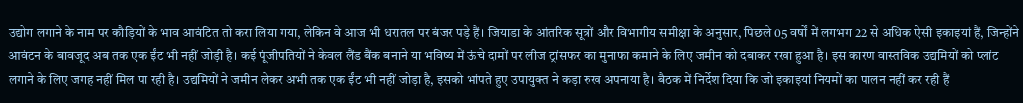उद्योग लगाने के नाम पर कौड़ियों के भाव आवंटित तो करा लिया गया, लेकिन वे आज भी धरातल पर बंजर पड़े हैं। जियाडा के आंतरिक सूत्रों और विभागीय समीक्षा के अनुसार, पिछले 05 वर्षों में लगभग 22 से अधिक ऐसी इकाइयां हैं, जिन्होंने आवंटन के बावजूद अब तक एक ईंट भी नहीं जोड़ी है। कई पूंजीपतियों ने केवल लैंड बैंक बनाने या भविष्य में ऊंचे दामों पर लीज ट्रांसफर का मुनाफा कमाने के लिए जमीन को दबाकर रखा हुआ है। इस कारण वास्तविक उद्यमियों को प्लांट लगाने के लिए जगह नहीं मिल पा रही है। उद्यमियों ने जमीन लेकर अभी तक एक ईंट भी नहीं जोड़ा है, इसको भांपते हुए उपायुक्त ने कड़ा रुख अपनाया है। बैठक में निर्देश दिया कि जो इकाइयां नियमों का पालन नहीं कर रही हैं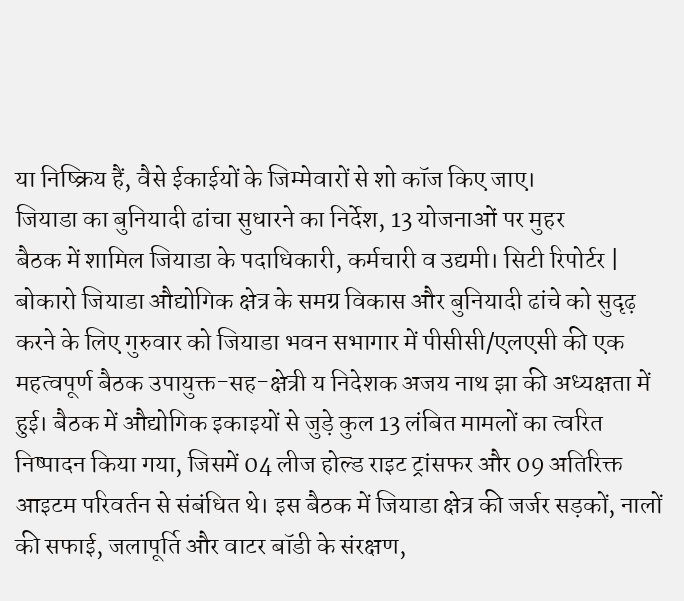या निष्क्रिय हैं, वैसे ईकाईयों के जिम्मेवारों से शो कॉज किए जाए।
जियाडा का बुनियादी ढांचा सुधारने का निर्देश, 13 योजनाओं पर मुहर
बैठक में शामिल जियाडा के पदाधिकारी, कर्मचारी व उद्यमी। सिटी रिपोर्टर | बोकारो जियाडा औद्योगिक क्षेत्र के समग्र विकास और बुनियादी ढांचे को सुदृढ़ करने के लिए गुरुवार को जियाडा भवन सभागार में पीसीसी/एलएसी की एक महत्वपूर्ण बैठक उपायुक्त-सह-क्षेत्री य निदेशक अजय नाथ झा की अध्यक्षता में हुई। बैठक में औद्योगिक इकाइयों से जुड़े कुल 13 लंबित मामलों का त्वरित निष्पादन किया गया, जिसमें 04 लीज होल्ड राइट ट्रांसफर और 09 अतिरिक्त आइटम परिवर्तन से संबंधित थे। इस बैठक में जियाडा क्षेत्र की जर्जर सड़कों, नालों की सफाई, जलापूर्ति और वाटर बॉडी के संरक्षण,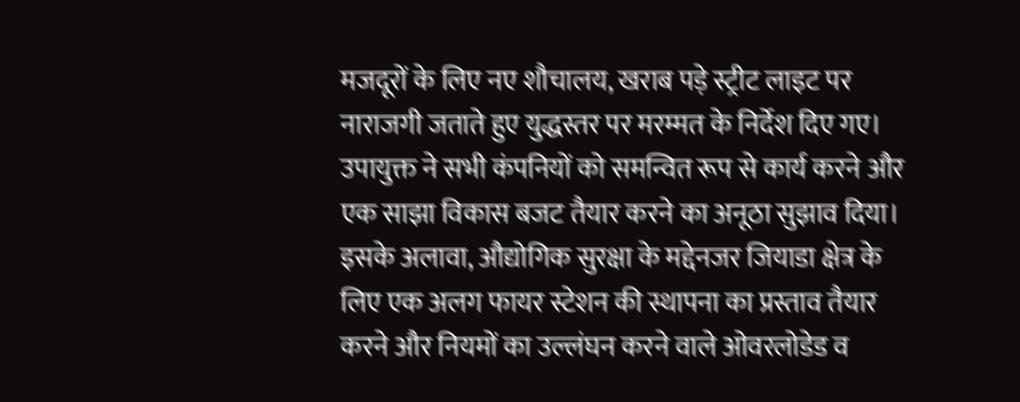मजदूरों के लिए नए शौचालय, खराब पड़े स्ट्रीट लाइट पर नाराजगी जताते हुए युद्धस्तर पर मरम्मत के निर्देश दिए गए। उपायुक्त ने सभी कंपनियों को समन्वित रूप से कार्य करने और एक साझा विकास बजट तैयार करने का अनूठा सुझाव दिया। इसके अलावा, औद्योगिक सुरक्षा के मद्देनजर जियाडा क्षेत्र के लिए एक अलग फायर स्टेशन की स्थापना का प्रस्ताव तैयार करने और नियमों का उल्लंघन करने वाले ओवरलोडेड व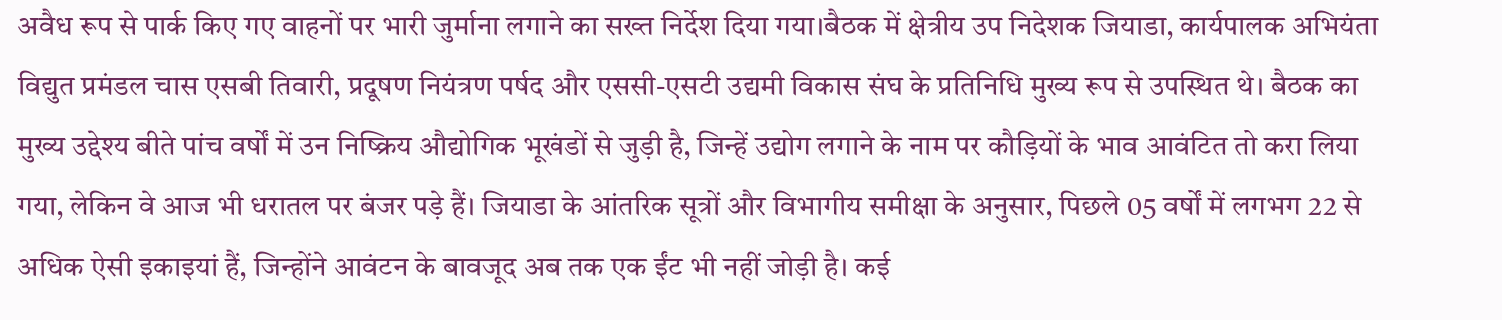अवैध रूप से पार्क किए गए वाहनों पर भारी जुर्माना लगाने का सख्त निर्देश दिया गया।बैठक में क्षेत्रीय उप निदेशक जियाडा, कार्यपालक अभियंता विद्युत प्रमंडल चास एसबी तिवारी, प्रदूषण नियंत्रण पर्षद और एससी-एसटी उद्यमी विकास संघ के प्रतिनिधि मुख्य रूप से उपस्थित थे। बैठक का मुख्य उद्देश्य बीते पांच वर्षों में उन निष्क्रिय औद्योगिक भूखंडों से जुड़ी है, जिन्हें उद्योग लगाने के नाम पर कौड़ियों के भाव आवंटित तो करा लिया गया, लेकिन वे आज भी धरातल पर बंजर पड़े हैं। जियाडा के आंतरिक सूत्रों और विभागीय समीक्षा के अनुसार, पिछले 05 वर्षों में लगभग 22 से अधिक ऐसी इकाइयां हैं, जिन्होंने आवंटन के बावजूद अब तक एक ईंट भी नहीं जोड़ी है। कई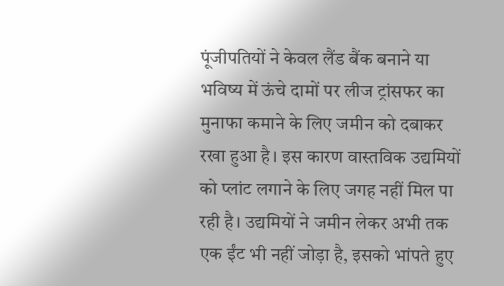पूंजीपतियों ने केवल लैंड बैंक बनाने या भविष्य में ऊंचे दामों पर लीज ट्रांसफर का मुनाफा कमाने के लिए जमीन को दबाकर रखा हुआ है। इस कारण वास्तविक उद्यमियों को प्लांट लगाने के लिए जगह नहीं मिल पा रही है। उद्यमियों ने जमीन लेकर अभी तक एक ईंट भी नहीं जोड़ा है, इसको भांपते हुए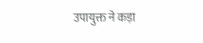उपायुक्त ने कड़ा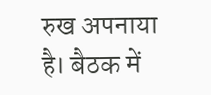रुख अपनाया है। बैठक में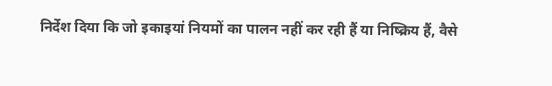निर्देश दिया कि जो इकाइयां नियमों का पालन नहीं कर रही हैं या निष्क्रिय हैं, वैसे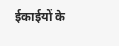ईकाईयों के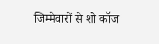जिम्मेवारों से शो कॉज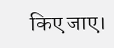किए जाए।